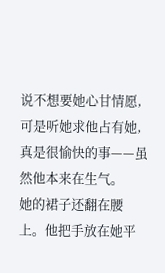说不想要她心甘情愿,可是听她求他占有她,真是很愉快的事——虽然他本来在生气。
她的裙子还翻在腰上。他把手放在她平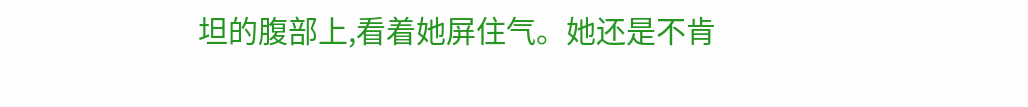坦的腹部上,看着她屏住气。她还是不肯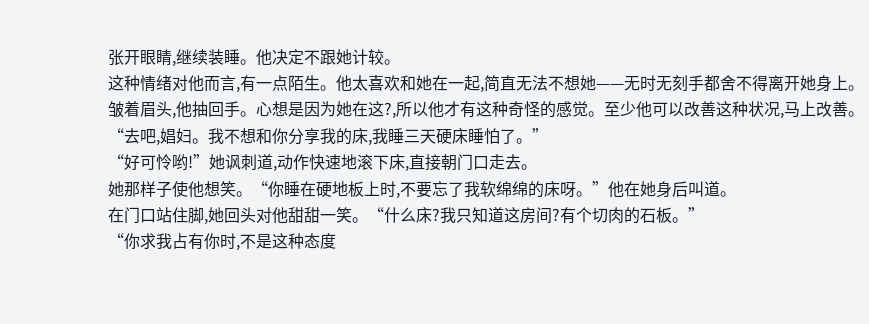张开眼睛,继续装睡。他决定不跟她计较。
这种情绪对他而言,有一点陌生。他太喜欢和她在一起,简直无法不想她——无时无刻手都舍不得离开她身上。
皱着眉头,他抽回手。心想是因为她在这?,所以他才有这种奇怪的感觉。至少他可以改善这种状况,马上改善。
“去吧,娼妇。我不想和你分享我的床,我睡三天硬床睡怕了。”
“好可怜哟!”她讽刺道,动作快速地滚下床,直接朝门口走去。
她那样子使他想笑。“你睡在硬地板上时,不要忘了我软绵绵的床呀。”他在她身后叫道。
在门口站住脚,她回头对他甜甜一笑。“什么床?我只知道这房间?有个切肉的石板。”
“你求我占有你时,不是这种态度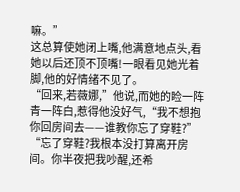嘛。”
这总算使她闭上嘴,他满意地点头,看她以后还顶不顶嘴!一眼看见她光着脚,他的好情绪不见了。
“回来,若薇娜,”他说,而她的睑一阵青一阵白,惹得他没好气,“我不想抱你回房间去——谁教你忘了穿鞋?”
“忘了穿鞋?我根本没打算离开房间。你半夜把我吵醒,还希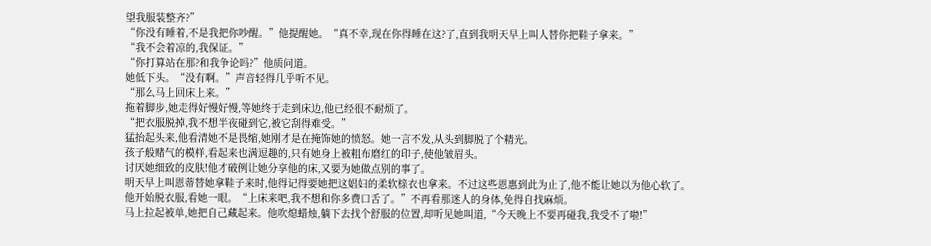望我服装整齐?”
“你没有睡着,不是我把你吵醒。”他提醒她。“真不幸,现在你得睡在这?了,直到我明天早上叫人替你把鞋子拿来。”
“我不会着凉的,我保证。”
“你打算站在那?和我争论吗?”他质问道。
她低下头。“没有啊。”声音轻得几乎听不见。
“那么马上回床上来。”
拖着脚步,她走得好慢好慢,等她终于走到床边,他已经很不耐烦了。
“把衣服脱掉,我不想半夜碰到它,被它刮得难受。”
猛抬起头来,他看清她不是畏缩,她刚才是在掩饰她的愤怒。她一言不发,从头到脚脱了个精光。
孩子般赌气的模样,看起来也满逗趣的,只有她身上被粗布磨红的印子,使他皱眉头。
讨厌她细致的皮肤!他才破例让她分享他的床,又要为她做点别的事了。
明天早上叫恩蒂替她拿鞋子来时,他得记得要她把这娼妇的柔软榇衣也拿来。不过这些恩惠到此为止了,他不能让她以为他心软了。
他开始脱衣服,看她一眼。“上床来吧,我不想和你多费口舌了。”不再看那迷人的身体,免得自找麻烦。
马上拉起被单,她把自己藏起来。他吹熄蜡烛,躺下去找个舒服的位置,却听见她叫道,“今天晚上不要再碰我,我受不了啦!”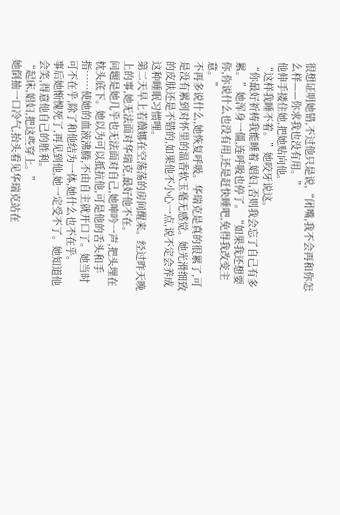很想证明她错,不过他只是说,“闭嘴,我不会再和你怎么样——你求我也没有用。”
他伸手搂住她,把她贴向他。
“这样我睡不着。”她咬牙说这。
“你最好祈梼我能睡着,娼妇,否则我会忘了自己有多累。”她浑身一僵,连呼吸也停了。“如果我还想要你,你说什么也没有用,还是赶快睡吧,免得我改变主意。”
不再多说什么,她恢复呼吸。华瑞克是真的很累了,可是没有累到对怀里的温香软玉毫无感觉。她光滑细致的皮肤还是不错的,如果他不小心一点,说不定会养成这种睡眠习惯哩。
第二天早上若薇娜在空荡荡的房间醒来。经过昨天晚上的事,她无法面对华瑞克,最好他不在。
问题是她几乎也无法面对自己,她呻吟一声,把头埋在枕头底下。她以为可以抵抗他,可是他的舌头和手指……使她的血液沸腾,不由自主就开口了。她当时可不在乎,除了和他结为一体,她什么也不在乎。
事后她惭愧死了,再见到他,她一定受不了。她知道他会笑,得意他自己的胜利。
“起床,娼妇,把这些穿上。”
她倒抽一口冷气,抬头看见华瑞克站在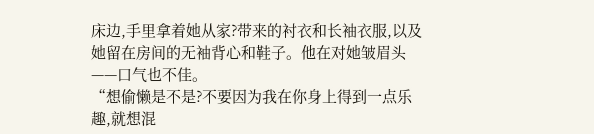床边,手里拿着她从家?带来的衬衣和长袖衣服,以及她留在房间的无袖背心和鞋子。他在对她皱眉头——口气也不佳。
“想偷懒是不是?不要因为我在你身上得到一点乐趣,就想混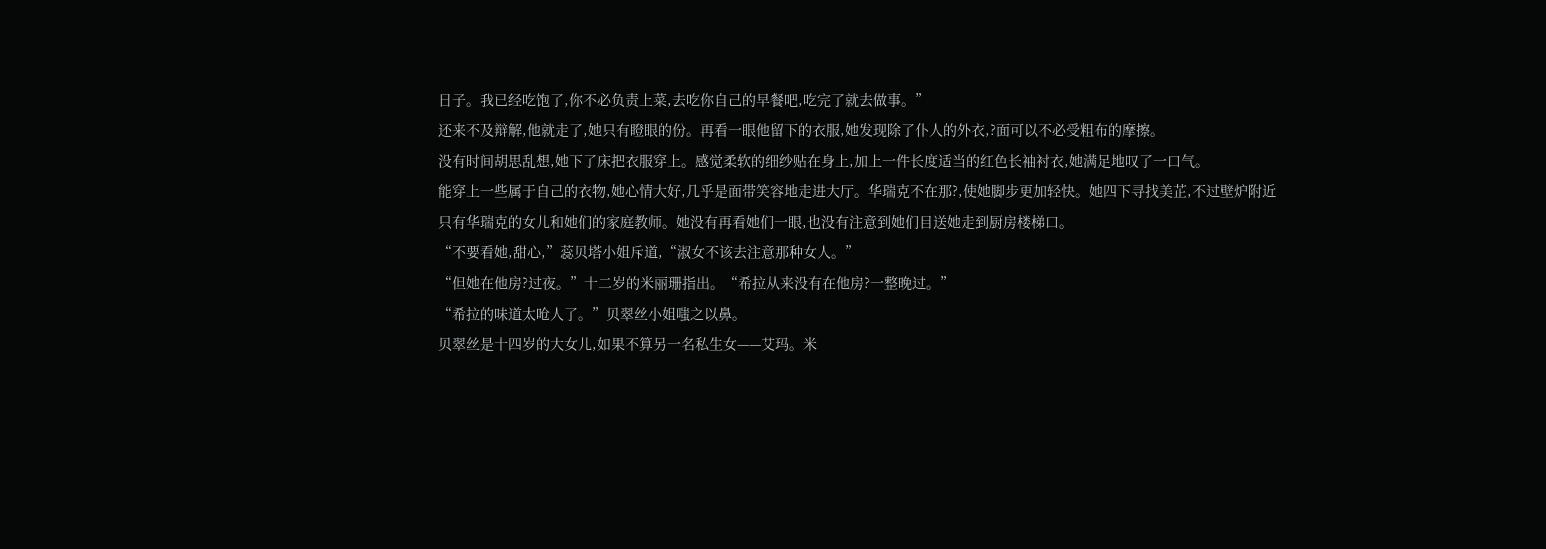日子。我已经吃饱了,你不必负责上菜,去吃你自己的早餐吧,吃完了就去做事。”
还来不及辩解,他就走了,她只有瞪眼的份。再看一眼他留下的衣服,她发现除了仆人的外衣,?面可以不必受粗布的摩擦。
没有时间胡思乱想,她下了床把衣服穿上。感觉柔软的细纱贴在身上,加上一件长度适当的红色长袖衬衣,她满足地叹了一口气。
能穿上一些属于自己的衣物,她心情大好,几乎是面带笑容地走进大厅。华瑞克不在那?,使她脚步更加轻快。她四下寻找美芷,不过壁炉附近只有华瑞克的女儿和她们的家庭教师。她没有再看她们一眼,也没有注意到她们目送她走到厨房楼梯口。
“不要看她,甜心,”蕊贝塔小姐斥道,“淑女不该去注意那种女人。”
“但她在他房?过夜。”十二岁的米丽珊指出。“希拉从来没有在他房?一整晚过。”
“希拉的味道太呛人了。”贝翠丝小姐嗤之以鼻。
贝翠丝是十四岁的大女儿,如果不算另一名私生女——艾玛。米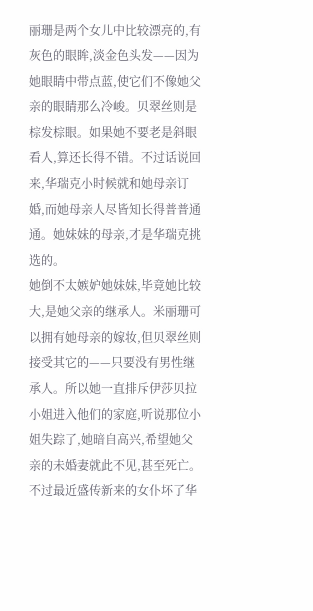丽珊是两个女儿中比较漂亮的,有灰色的眼眸,淡金色头发——因为她眼睛中带点蓝,使它们不像她父亲的眼睛那么冷峻。贝翠丝则是棕发棕眼。如果她不要老是斜眼看人,算还长得不错。不过话说回来,华瑞克小时候就和她母亲订婚,而她母亲人尽皆知长得普普通通。她妹妹的母亲,才是华瑞克挑选的。
她倒不太嫉妒她妹妹,毕竟她比较大,是她父亲的继承人。米丽珊可以拥有她母亲的嫁妆,但贝翠丝则接受其它的——只要没有男性继承人。所以她一直排斥伊莎贝拉小姐进入他们的家庭,听说那位小姐失踪了,她暗自高兴,希望她父亲的未婚妻就此不见,甚至死亡。
不过最近盛传新来的女仆坏了华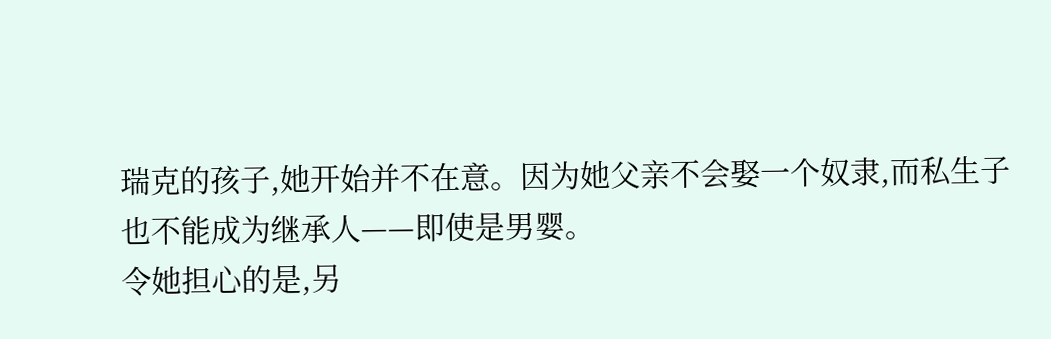瑞克的孩子,她开始并不在意。因为她父亲不会娶一个奴隶,而私生子也不能成为继承人——即使是男婴。
令她担心的是,另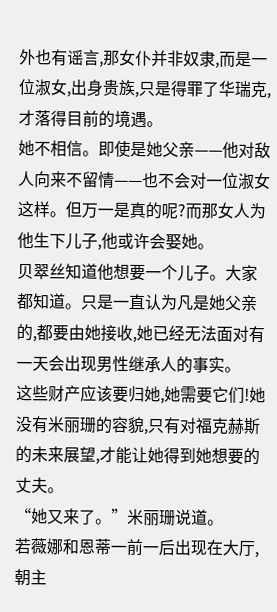外也有谣言,那女仆并非奴隶,而是一位淑女,出身贵族,只是得罪了华瑞克,才落得目前的境遇。
她不相信。即使是她父亲——他对敌人向来不留情——也不会对一位淑女这样。但万一是真的呢?而那女人为他生下儿子,他或许会娶她。
贝翠丝知道他想要一个儿子。大家都知道。只是一直认为凡是她父亲的,都要由她接收,她已经无法面对有一天会出现男性继承人的事实。
这些财产应该要归她,她需要它们!她没有米丽珊的容貌,只有对福克赫斯的未来展望,才能让她得到她想要的丈夫。
“她又来了。”米丽珊说道。
若薇娜和恩蒂一前一后出现在大厅,朝主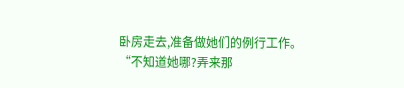卧房走去,准备做她们的例行工作。
“不知道她哪?弄来那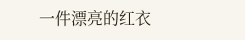一件漂亮的红衣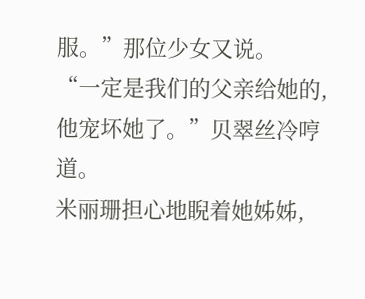服。”那位少女又说。
“一定是我们的父亲给她的,他宠坏她了。”贝翠丝冷哼道。
米丽珊担心地睨着她姊姊,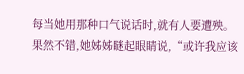每当她用那种口气说话时,就有人要遭殃。
果然不错,她姊姊瞇起眼睛说,“或许我应该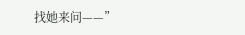找她来问——”